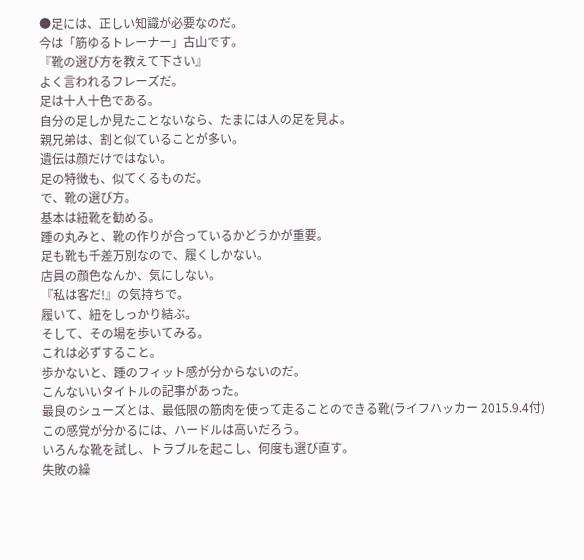●足には、正しい知識が必要なのだ。
今は「筋ゆるトレーナー」古山です。
『靴の選び方を教えて下さい』
よく言われるフレーズだ。
足は十人十色である。
自分の足しか見たことないなら、たまには人の足を見よ。
親兄弟は、割と似ていることが多い。
遺伝は顔だけではない。
足の特徴も、似てくるものだ。
で、靴の選び方。
基本は紐靴を勧める。
踵の丸みと、靴の作りが合っているかどうかが重要。
足も靴も千差万別なので、履くしかない。
店員の顔色なんか、気にしない。
『私は客だ!』の気持ちで。
履いて、紐をしっかり結ぶ。
そして、その場を歩いてみる。
これは必ずすること。
歩かないと、踵のフィット感が分からないのだ。
こんないいタイトルの記事があった。
最良のシューズとは、最低限の筋肉を使って走ることのできる靴(ライフハッカー 2015.9.4付)
この感覚が分かるには、ハードルは高いだろう。
いろんな靴を試し、トラブルを起こし、何度も選び直す。
失敗の繰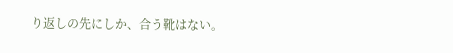り返しの先にしか、合う靴はない。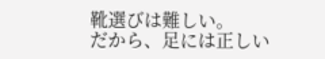靴選びは難しい。
だから、足には正しい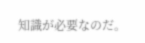知識が必要なのだ。